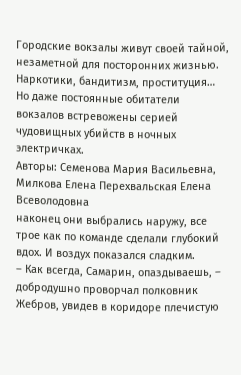Городские вокзалы живут своей тайной, незаметной для посторонних жизнью. Наркотики, бандитизм, проституция… Но даже постоянные обитатели вокзалов встревожены серией чудовищных убийств в ночных электричках.
Авторы: Семенова Мария Васильевна, Милкова Елена Перехвальская Елена Всеволодовна
наконец они выбрались наружу, все трое как по команде сделали глубокий вдох. И воздух показался сладким.
– Как всегда, Самарин, опаздываешь, – добродушно проворчал полковник Жебров, увидев в коридоре плечистую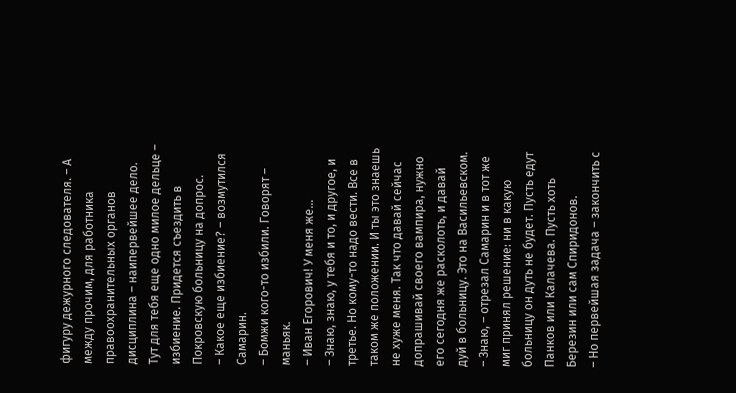фигуру дежурного следователя. – А между прочим, для работника правоохранительных органов дисциплина – наипервейшее дело. Тут для тебя еще одно милое дельце – избиение. Придется съездить в Покровскую больницу на допрос.
– Какое еще избиение? – возмутился Самарин.
– Бомжи кого-то избили. Говорят – маньяк.
– Иван Егорович! У меня же…
– Знаю, знаю, у тебя и то, и другое, и третье. Но кому-то надо вести. Все в таком же положении. И ты это знаешь не хуже меня. Так что давай сейчас допрашивай своего вампира, нужно его сегодня же расколоть, и давай дуй в больницу. Это на Васильевском.
– Знаю, – отрезал Самарин и в тот же миг принял решение: ни в какую больницу он дуть не будет. Пусть едут Панков или Калачева. Пусть хоть Березин или сам Спиридонов.
– Но первейшая задача – закончить с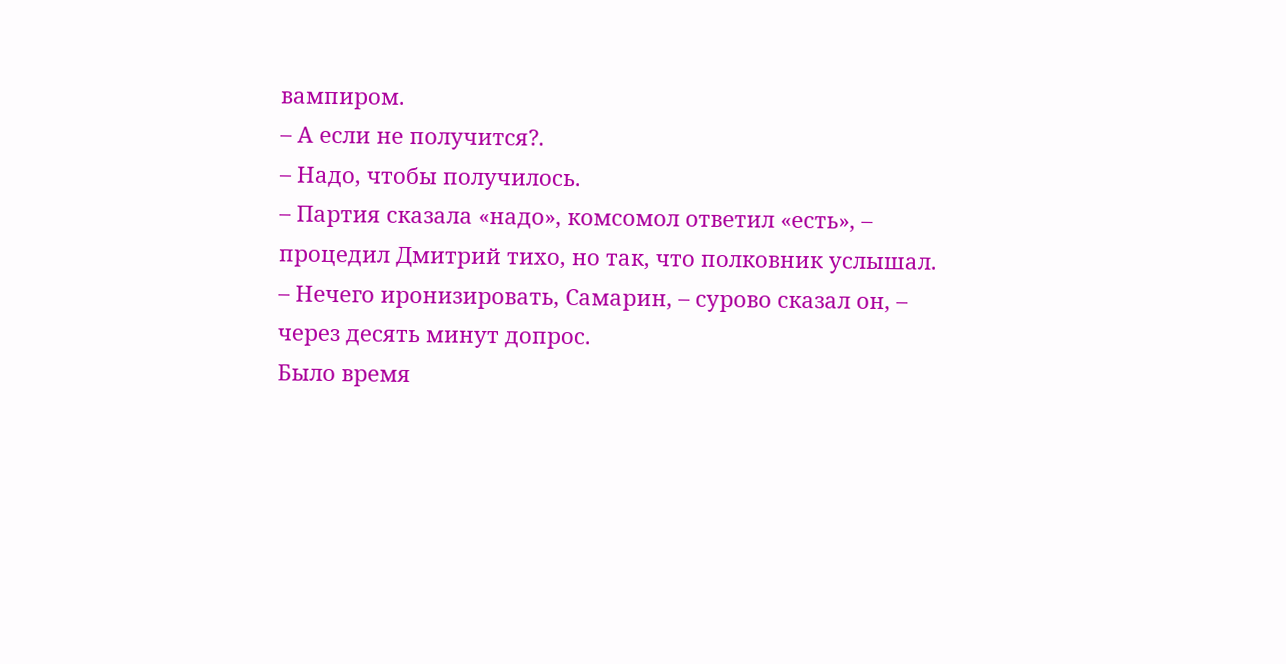вампиром.
– А если не получится?.
– Надо, чтобы получилось.
– Партия сказала «надо», комсомол ответил «есть», – процедил Дмитрий тихо, но так, что полковник услышал.
– Нечего иронизировать, Самарин, – сурово сказал он, – через десять минут допрос.
Было время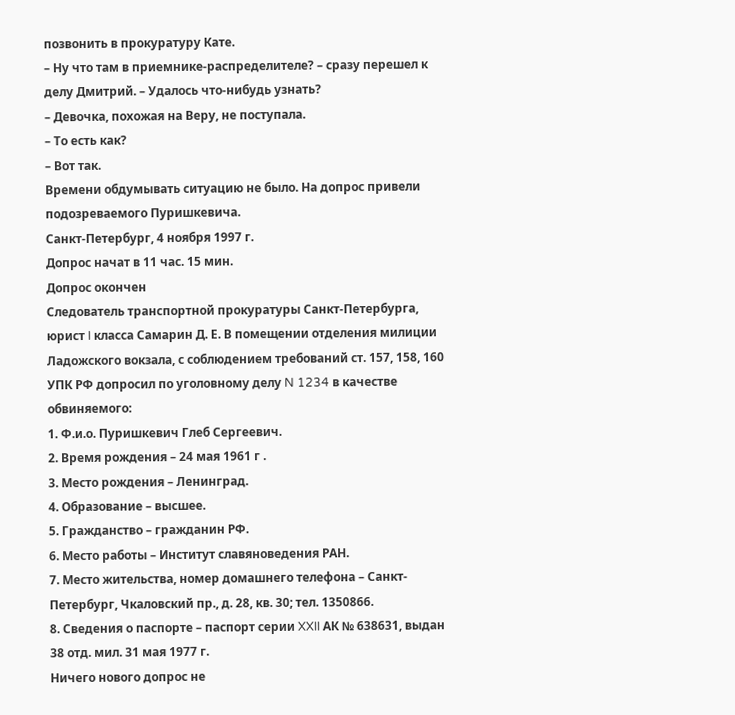позвонить в прокуратуру Кате.
– Ну что там в приемнике-распределителе? – сразу перешел к делу Дмитрий. – Удалось что-нибудь узнать?
– Девочка, похожая на Веру, не поступала.
– То есть как?
– Вот так.
Времени обдумывать ситуацию не было. На допрос привели подозреваемого Пуришкевича.
Санкт-Петербург, 4 ноября 1997 г.
Допрос начат в 11 час. 15 мин.
Допрос окончен
Следователь транспортной прокуратуры Санкт-Петербурга, юрист I класса Самарин Д. Е. В помещении отделения милиции Ладожского вокзала, с соблюдением требований ст. 157, 158, 160 УПК РФ допросил по уголовному делу N 1234 в качестве обвиняемого:
1. Ф.и.о. Пуришкевич Глеб Сергеевич.
2. Время рождения – 24 мая 1961 г .
3. Место рождения – Ленинград.
4. Образование – высшее.
5. Гражданство – гражданин РФ.
6. Место работы – Институт славяноведения РАН.
7. Место жительства, номер домашнего телефона – Санкт-Петербург, Чкаловский пр., д. 28, кв. 30; тел. 1350866.
8. Сведения о паспорте – паспорт серии XXII АК № 638631, выдан 38 отд. мил. 31 мая 1977 г.
Ничего нового допрос не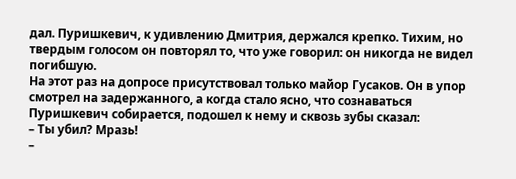дал. Пуришкевич, к удивлению Дмитрия, держался крепко. Тихим, но твердым голосом он повторял то, что уже говорил: он никогда не видел погибшую.
На этот раз на допросе присутствовал только майор Гусаков. Он в упор смотрел на задержанного, а когда стало ясно, что сознаваться Пуришкевич собирается, подошел к нему и сквозь зубы сказал:
– Ты убил? Мразь!
–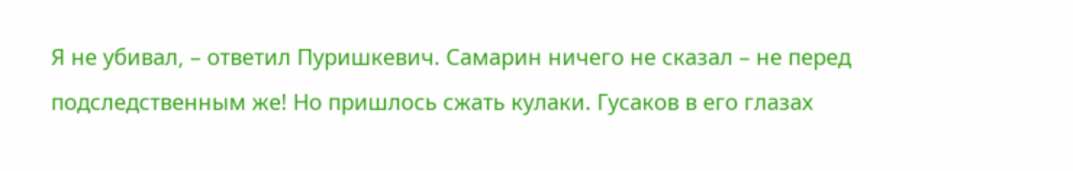Я не убивал, – ответил Пуришкевич. Самарин ничего не сказал – не перед подследственным же! Но пришлось сжать кулаки. Гусаков в его глазах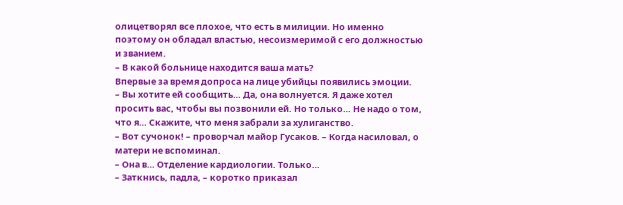олицетворял все плохое, что есть в милиции. Но именно поэтому он обладал властью, несоизмеримой с его должностью и званием.
– В какой больнице находится ваша мать?
Впервые за время допроса на лице убийцы появились эмоции.
– Вы хотите ей сообщить… Да, она волнуется. Я даже хотел просить вас, чтобы вы позвонили ей. Но только… Не надо о том, что я… Скажите, что меня забрали за хулиганство.
– Вот сучонок! – проворчал майор Гусаков. – Когда насиловал, о матери не вспоминал.
– Она в… Отделение кардиологии. Только…
– Заткнись, падла, – коротко приказал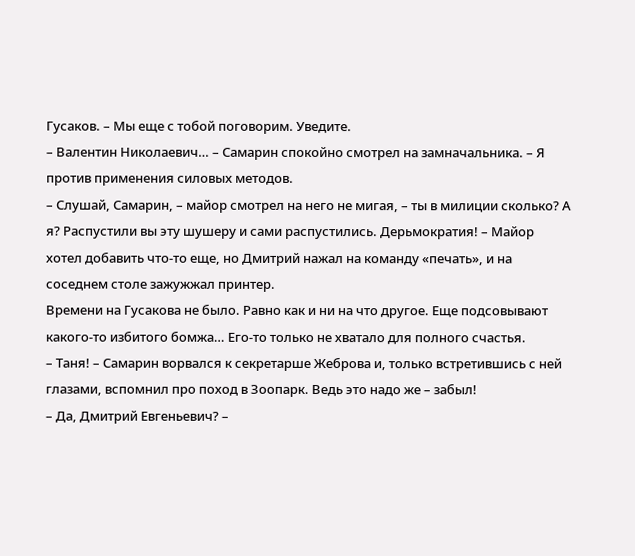Гусаков. – Мы еще с тобой поговорим. Уведите.
– Валентин Николаевич… – Самарин спокойно смотрел на замначальника. – Я против применения силовых методов.
– Слушай, Самарин, – майор смотрел на него не мигая, – ты в милиции сколько? А я? Распустили вы эту шушеру и сами распустились. Дерьмократия! – Майор хотел добавить что-то еще, но Дмитрий нажал на команду «печать», и на соседнем столе зажужжал принтер.
Времени на Гусакова не было. Равно как и ни на что другое. Еще подсовывают какого-то избитого бомжа… Его-то только не хватало для полного счастья.
– Таня! – Самарин ворвался к секретарше Жеброва и, только встретившись с ней глазами, вспомнил про поход в Зоопарк. Ведь это надо же – забыл!
– Да, Дмитрий Евгеньевич? –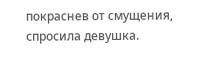покраснев от смущения, спросила девушка.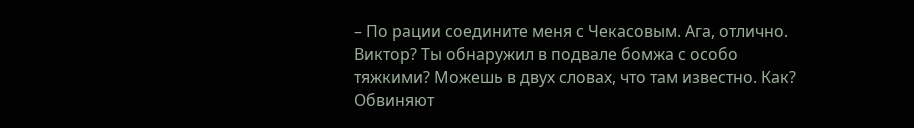– По рации соедините меня с Чекасовым. Ага, отлично. Виктор? Ты обнаружил в подвале бомжа с особо тяжкими? Можешь в двух словах, что там известно. Как?
Обвиняют